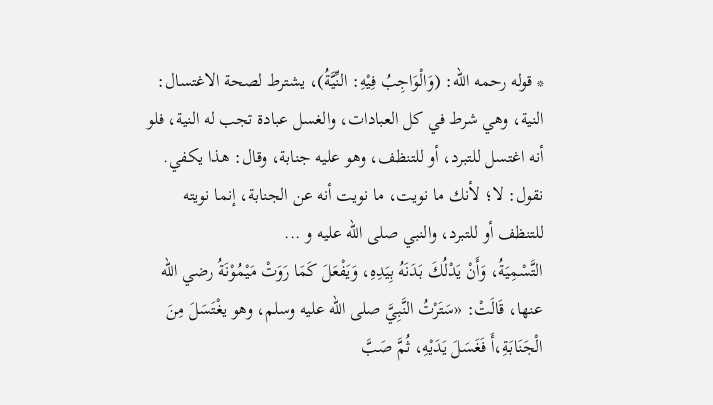* قوله رحمه الله: (وَالْوَاجِبُ فِيْهِ: النِّيَّةُ)، يشترط لصحة الاغتسال: النية، وهي شرط في كل العبادات، والغسل عبادة تجب له النية، فلو أنه اغتسل للتبرد، أو للتنظف، وهو عليه جنابة، وقال: هذا يكفي. نقول: لا؛ لأنك ما نويت، ما نويت أنه عن الجنابة، إنما نويته للتنظف أو للتبرد، والنبي صلى الله عليه و ...
التَّسْمِيَةُ، وَأَنْ يَدْلُكَ بَدَنَهُ بِيَدِهِ، وَيَفْعَلَ كَمَا رَوَتْ مَيْمُوْنَةُ رضي الله عنها، قَالَتْ: «سَتَرْتُ النَّبِيَّ صلى الله عليه وسلم، وهو يغْتَسَلَ مِنَ الْجَنَابَةِ،أَ فَغَسَلَ يَدَيْهِ، ثُمَّ صَبَّ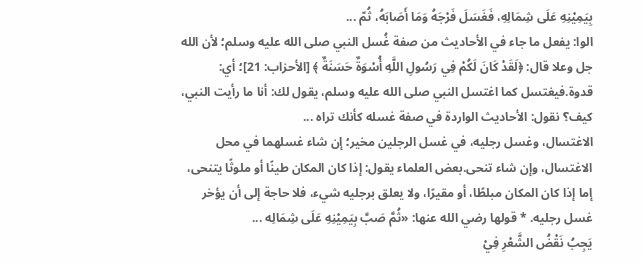بِيَمِيْنِهِ عَلَى شِمَالِهِ، فَغَسَلَ فَرْجَهُ وَمَا أَصَابَهُ، ثُمّ ...
الوا: يفعل ما جاء في الأحاديث من صفة غُسل النبي صلى الله عليه وسلم؛ لأن الله جل وعلا قال: ﴿لَقَدْ كَانَ لَكُمْ فِي رَسُولِ اللَّهِ أُسْوَةٌ حَسَنَةٌ ﴾ [الأحزاب: 21]؛ أي: قدوة.فيغتسل كما اغتسل النبي صلى الله عليه وسلم، يقول لك: أنا ما رأيت النبي، كيف؟ نقول: الأحاديث الواردة في صفة غسله كأنك تراه ...
الاغتسال، وغسل رجليه، في غسل الرجلين مخير؛ إن شاء غسلهما في محل الاغتسال، وإن شاء تنحى.بعض العلماء يقول: إذا كان المكان طينًا أو ملوثًا يتنحى، إما إذا كان المكان مبلطًا، أو مقيرًا، ولا يعلق برجليه شيء، فلا حاجة إلى أن يؤخر غسل رجليه. * قولها رضي الله عنها: «ثُمَّ صَبَّ بِيَمِيْنِهِ عَلَى شِمَالِه ...
يَجِبُ نَقْضُ الشَّعْرِ فِيْ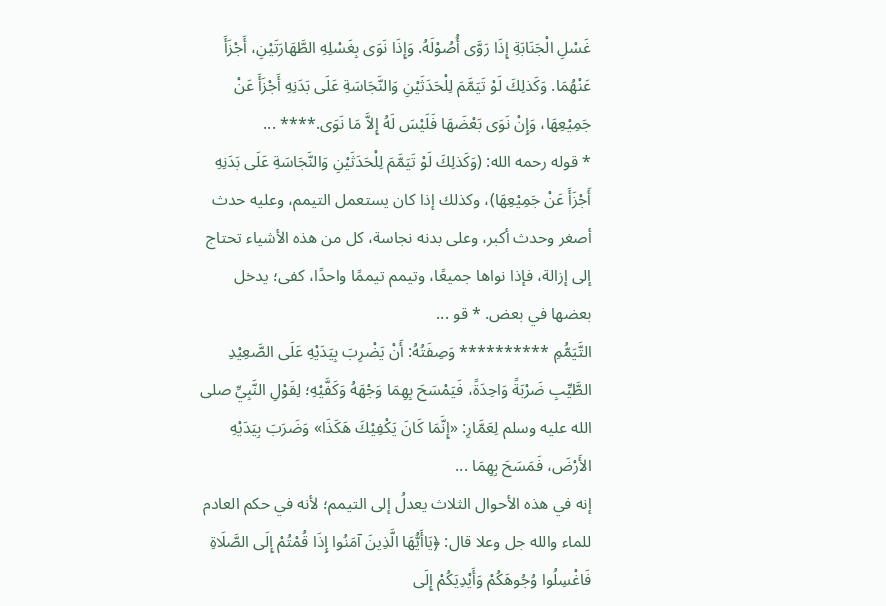غَسْلِ الْجَنَابَةِ إِذَا رَوَّى أُصُوْلَهُ. وَإِذَا نَوَى بِغَسْلِهِ الطَّهَارَتَيْنِ، أَجْزَأَ عَنْهُمَا. وَكَذلِكَ لَوْ تَيَمَّمَ لِلْحَدَثَيْنِ وَالنَّجَاسَةِ عَلَى بَدَنِهِ أَجْزَأَ عَنْ جَمِيْعِهَا، وَإِنْ نَوَى بَعْضَهَا فَلَيْسَ لَهُ إِلاَّ مَا نَوَى.**** ...
* قوله رحمه الله: (وَكَذلِكَ لَوْ تَيَمَّمَ لِلْحَدَثَيْنِ وَالنَّجَاسَةِ عَلَى بَدَنِهِ أَجْزَأَ عَنْ جَمِيْعِهَا)، وكذلك إذا كان يستعمل التيمم، وعليه حدث أصغر وحدث أكبر، وعلى بدنه نجاسة، كل من هذه الأشياء تحتاج إلى إزالة، فإذا نواها جميعًا، وتيمم تيممًا واحدًا، كفى؛ يدخل بعضها في بعض. * قو ...
التَّيَمُّمِ ********** وَصِفَتُهُ: أَنْ يَضْرِبَ بِيَدَيْهِ عَلَى الصَّعِيْدِ الطَّيِّبِ ضَرْبَةً وَاحِدَةً، فَيَمْسَحَ بِهِمَا وَجْهَهُ وَكَفَّيْهِ؛ لِقَوْلِ النَّبِيِّ صلى الله عليه وسلم لِعَمَّارِ: «إِنَّمَا كَانَ يَكْفِيْكَ هَكَذَا» وَضَرَبَ بِيَدَيْهِ الأَرْضَ، فَمَسَحَ بِهِمَا ...
إنه في هذه الأحوال الثلاث يعدلُ إلى التيمم؛ لأنه في حكم العادم للماء والله جل وعلا قال: ﴿يَاأَيُّهَا الَّذِينَ آمَنُوا إِذَا قُمْتُمْ إِلَى الصَّلَاةِ فَاغْسِلُوا وُجُوهَكُمْ وَأَيْدِيَكُمْ إِلَى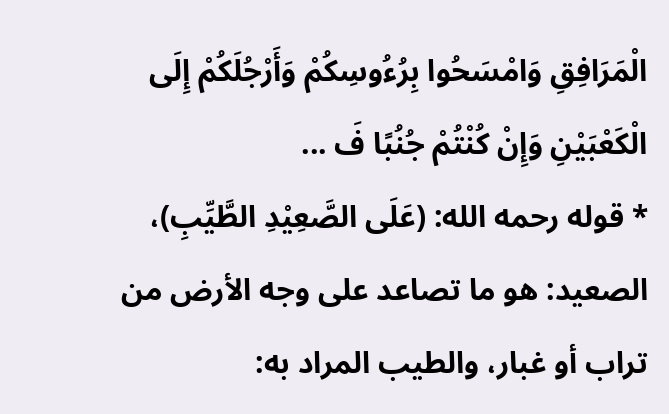الْمَرَافِقِ وَامْسَحُوا بِرُءُوسِكُمْ وَأَرْجُلَكُمْ إِلَى الْكَعْبَيْنِ وَإِنْ كُنْتُمْ جُنُبًا فَ ...
* قوله رحمه الله: (عَلَى الصَّعِيْدِ الطَّيِّبِ)، الصعيد: هو ما تصاعد على وجه الأرض من تراب أو غبار، والطيب المراد به: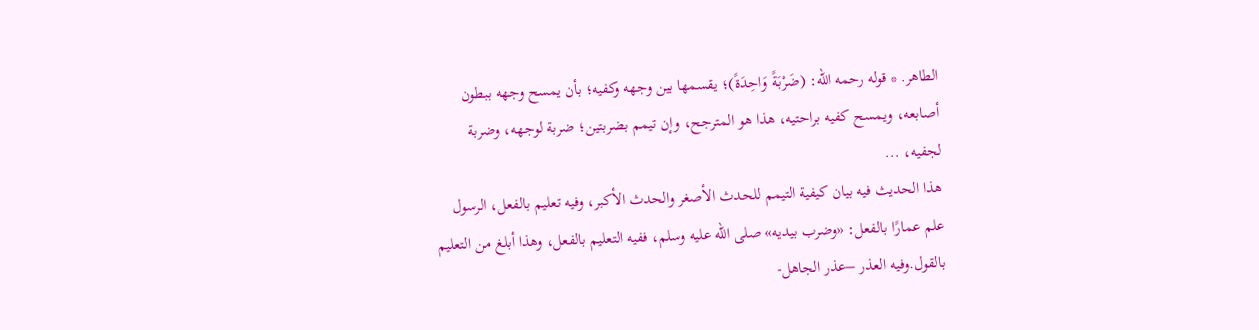الطاهر. * قوله رحمه الله: (ضَرْبَةً وَاحِدَةً)؛ يقسمها بين وجهه وكفيه؛ بأن يمسح وجهه ببطون أصابعه، ويمسح كفيه براحتيه، هذا هو المترجح، وإن تيمم بضربتين؛ ضربة لوجهه، وضربة لجفيه، ...
هذا الحديث فيه بيان كيفية التيمم للحدث الأصغر والحدث الأكبر، وفيه تعليم بالفعل، الرسول علم عمارًا بالفعل: «وضرب بيديه» صلى الله عليه وسلم، ففيه التعليم بالفعل، وهذا أبلغ من التعليم بالقول.وفيه العذر –عذر الجاهل-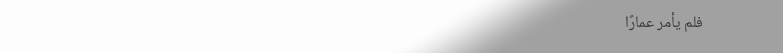فلم يأمر عمارًا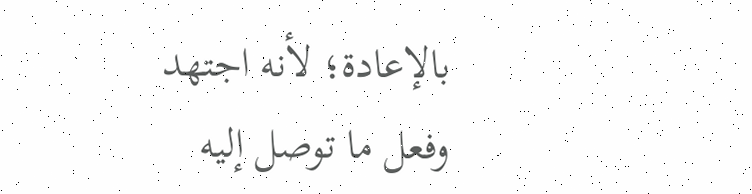بالإعادة؛ لأنه اجتهد وفعل ما توصل إليه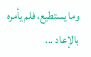وما يستطيع، فلم يأمره بالإعاد ...